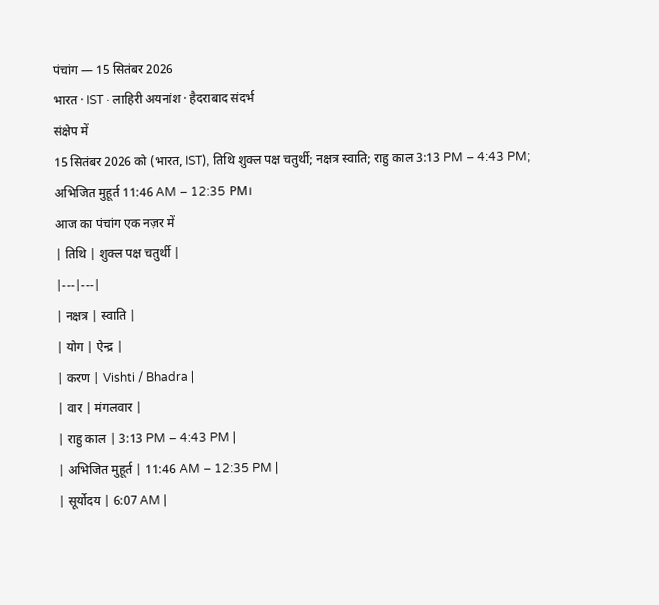पंचांग — 15 सितंबर 2026
भारत · IST · लाहिरी अयनांश · हैदराबाद संदर्भ
संक्षेप में
15 सितंबर 2026 को (भारत, IST), तिथि शुक्ल पक्ष चतुर्थी; नक्षत्र स्वाति; राहु काल 3:13 PM – 4:43 PM; अभिजित मुहूर्त 11:46 AM – 12:35 PM।
आज का पंचांग एक नज़र में
| तिथि | शुक्ल पक्ष चतुर्थी |
|---|---|
| नक्षत्र | स्वाति |
| योग | ऐन्द्र |
| करण | Vishti / Bhadra |
| वार | मंगलवार |
| राहु काल | 3:13 PM – 4:43 PM |
| अभिजित मुहूर्त | 11:46 AM – 12:35 PM |
| सूर्योदय | 6:07 AM |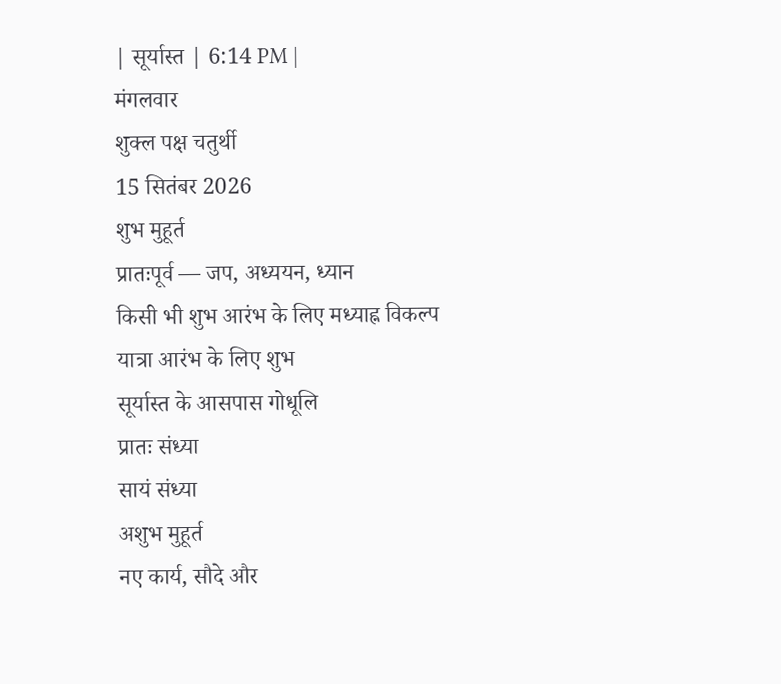| सूर्यास्त | 6:14 PM |
मंगलवार
शुक्ल पक्ष चतुर्थी
15 सितंबर 2026
शुभ मुहूर्त
प्रातःपूर्व — जप, अध्ययन, ध्यान
किसी भी शुभ आरंभ के लिए मध्याह्न विकल्प
यात्रा आरंभ के लिए शुभ
सूर्यास्त के आसपास गोधूलि
प्रातः संध्या
सायं संध्या
अशुभ मुहूर्त
नए कार्य, सौदे और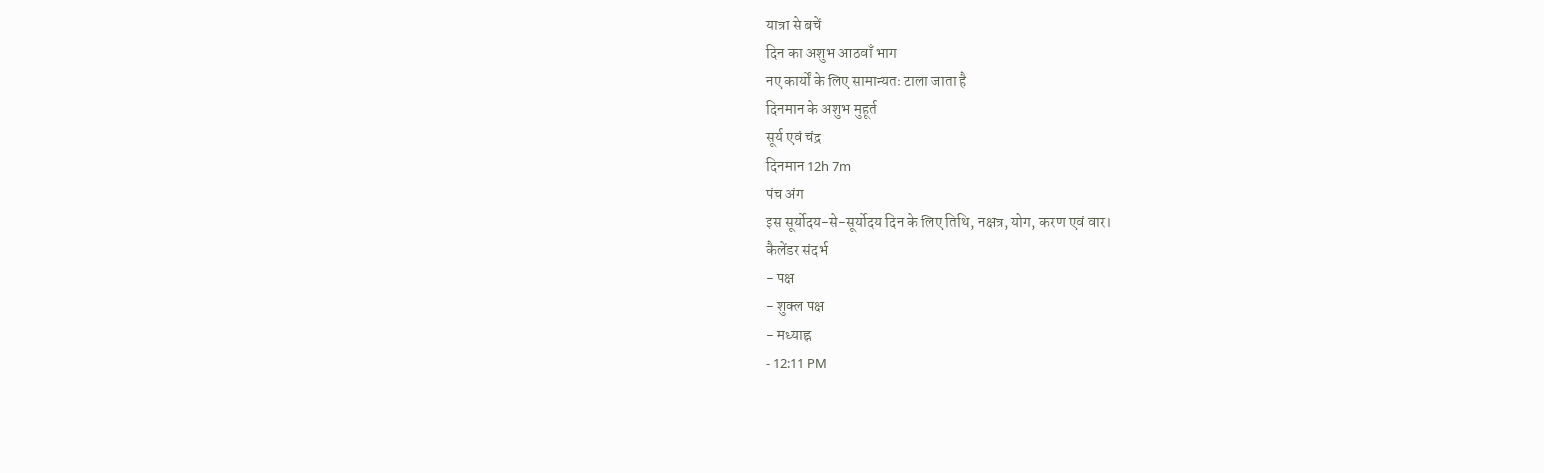यात्रा से बचें
दिन का अशुभ आठवाँ भाग
नए कार्यों के लिए सामान्यतः टाला जाता है
दिनमान के अशुभ मुहूर्त
सूर्य एवं चंद्र
दिनमान 12h 7m
पंच अंग
इस सूर्योदय-से-सूर्योदय दिन के लिए तिथि, नक्षत्र, योग, करण एवं वार।
कैलेंडर संदर्भ
- पक्ष
- शुक्ल पक्ष
- मध्याह्न
- 12:11 PM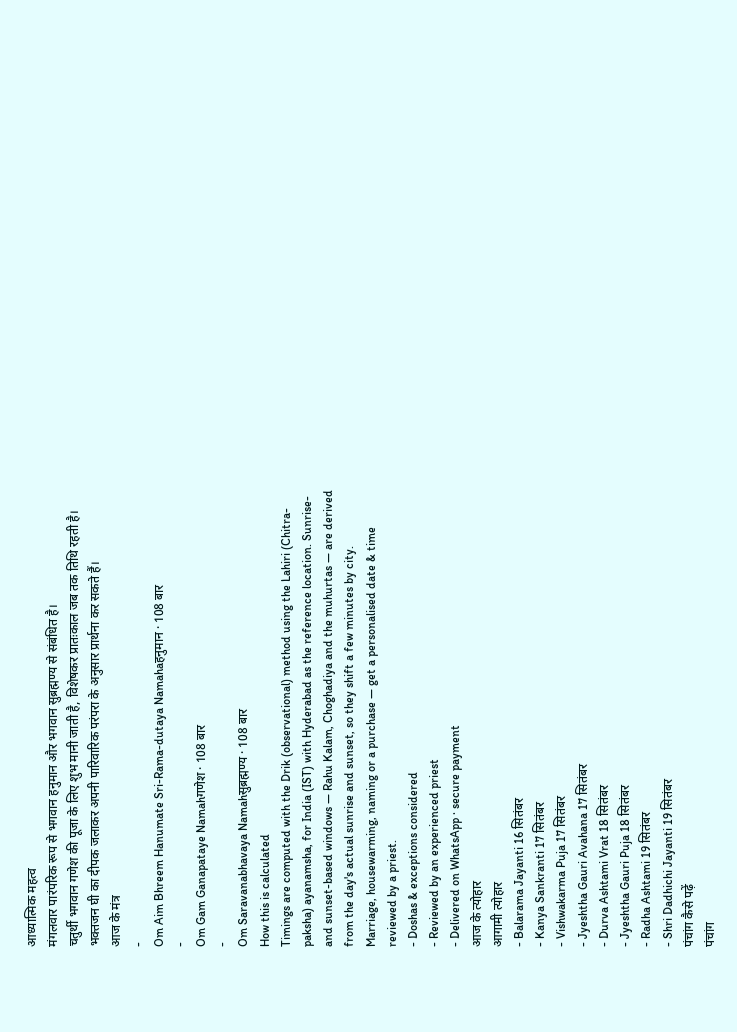आध्यात्मिक महत्व
मंगलवार पारंपरिक रूप से भगवान हनुमान और भगवान सुब्रह्मण्य से संबंधित है।
चतुर्थी भगवान गणेश की पूजा के लिए शुभ मानी जाती है, विशेषकर प्रातःकाल जब तक तिथि रहती है।
भक्तजन घी का दीपक जलाकर अपनी पारिवारिक परंपरा के अनुसार प्रार्थना कर सकते हैं।
आज के मंत्र
-
Om Aim Bhreem Hanumate Sri-Rama-dutaya Namahaहनुमान · 108 बार
-
Om Gam Ganapataye Namahगणेश · 108 बार
-
Om Saravanabhavaya Namahसुब्रह्मण्य · 108 बार
How this is calculated
Timings are computed with the Drik (observational) method using the Lahiri (Chitra-paksha) ayanamsha, for India (IST) with Hyderabad as the reference location. Sunrise- and sunset-based windows — Rahu Kalam, Choghadiya and the muhurtas — are derived from the day's actual sunrise and sunset, so they shift a few minutes by city.
Marriage, housewarming, naming or a purchase — get a personalised date & time reviewed by a priest.
- Doshas & exceptions considered
- Reviewed by an experienced priest
- Delivered on WhatsApp · secure payment
आज के त्योहार
आगामी त्योहार
- Balarama Jayanti 16 सितंबर
- Kanya Sankranti 17 सितंबर
- Vishwakarma Puja 17 सितंबर
- Jyeshtha Gauri Avahana 17 सितंबर
- Durva Ashtami Vrat 18 सितंबर
- Jyeshtha Gauri Puja 18 सितंबर
- Radha Ashtami 19 सितंबर
- Shri Dadhichi Jayanti 19 सितंबर
पंचांग कैसे पढ़ें
पंचांग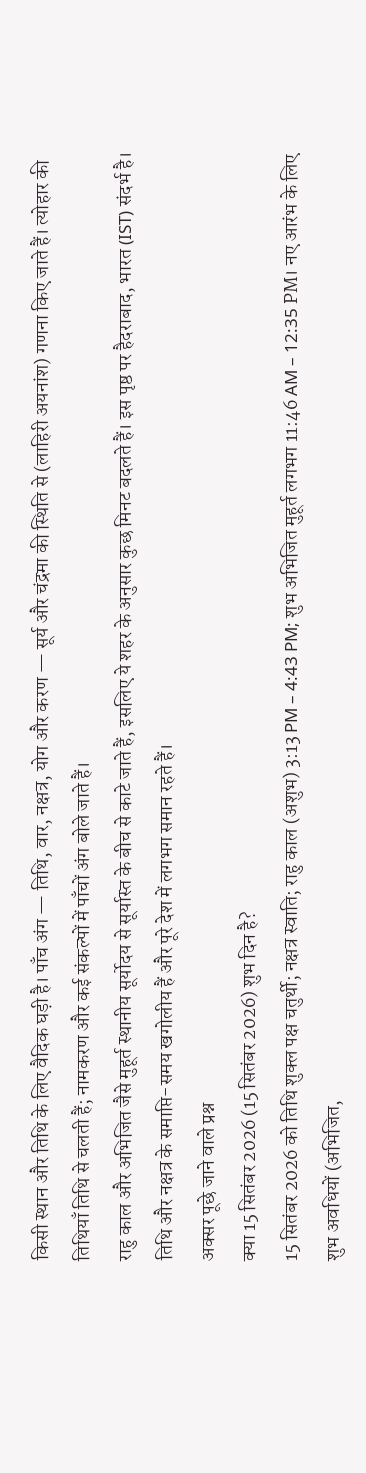किसी स्थान और तिथि के लिए वैदिक घड़ी है। पाँच अंग — तिथि, वार, नक्षत्र, योग और करण — सूर्य और चंद्रमा की स्थिति से (लाहिरी अयनांश) गणना किए जाते हैं। त्योहार की तिथियाँ तिथि से चलती हैं; नामकरण और कई संकल्पों में पाँचों अंग बोले जाते हैं।
राहु काल और अभिजित जैसे मुहूर्त स्थानीय सूर्योदय से सूर्यास्त के बीच से काटे जाते हैं, इसलिए ये शहर के अनुसार कुछ मिनट बदलते हैं। इस पृष्ठ पर हैदराबाद, भारत (IST) संदर्भ है। तिथि और नक्षत्र के समाप्ति-समय खगोलीय हैं और पूरे देश में लगभग समान रहते हैं।
अक्सर पूछे जाने वाले प्रश्न
क्या 15 सितंबर 2026 (15 सितंबर 2026) शुभ दिन है?
15 सितंबर 2026 को तिथि शुक्ल पक्ष चतुर्थी; नक्षत्र स्वाति; राहु काल (अशुभ) 3:13 PM – 4:43 PM; शुभ अभिजित मुहूर्त लगभग 11:46 AM – 12:35 PM। नए आरंभ के लिए शुभ अवधियों (अभिजित,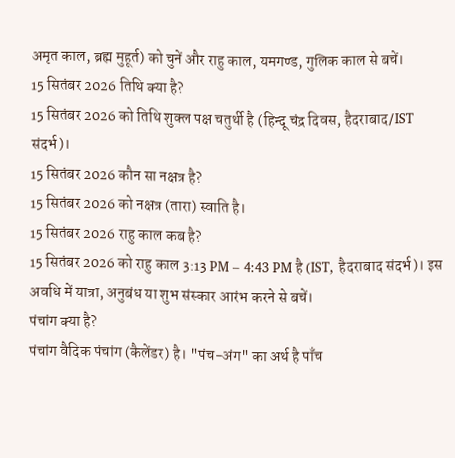अमृत काल, ब्रह्म मुहूर्त) को चुनें और राहु काल, यमगण्ड, गुलिक काल से बचें।
15 सितंबर 2026 तिथि क्या है?
15 सितंबर 2026 को तिथि शुक्ल पक्ष चतुर्थी है (हिन्दू चंद्र दिवस, हैदराबाद/IST संदर्भ)।
15 सितंबर 2026 कौन सा नक्षत्र है?
15 सितंबर 2026 को नक्षत्र (तारा) स्वाति है।
15 सितंबर 2026 राहु काल कब है?
15 सितंबर 2026 को राहु काल 3:13 PM – 4:43 PM है (IST, हैदराबाद संदर्भ)। इस अवधि में यात्रा, अनुबंध या शुभ संस्कार आरंभ करने से बचें।
पंचांग क्या है?
पंचांग वैदिक पंचांग (कैलेंडर) है। "पंच-अंग" का अर्थ है पाँच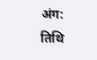अंग: तिथि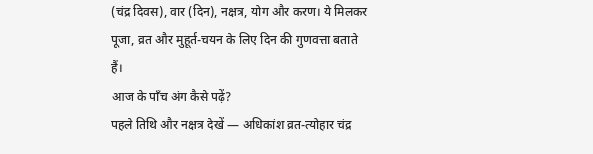(चंद्र दिवस), वार (दिन), नक्षत्र, योग और करण। ये मिलकर पूजा, व्रत और मुहूर्त-चयन के लिए दिन की गुणवत्ता बताते हैं।
आज के पाँच अंग कैसे पढ़ें?
पहले तिथि और नक्षत्र देखें — अधिकांश व्रत-त्योहार चंद्र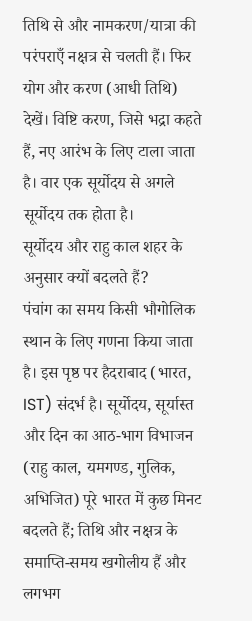तिथि से और नामकरण/यात्रा की परंपराएँ नक्षत्र से चलती हैं। फिर योग और करण (आधी तिथि) देखें। विष्टि करण, जिसे भद्रा कहते हैं, नए आरंभ के लिए टाला जाता है। वार एक सूर्योदय से अगले सूर्योदय तक होता है।
सूर्योदय और राहु काल शहर के अनुसार क्यों बदलते हैं?
पंचांग का समय किसी भौगोलिक स्थान के लिए गणना किया जाता है। इस पृष्ठ पर हैदराबाद (भारत, IST) संदर्भ है। सूर्योदय, सूर्यास्त और दिन का आठ-भाग विभाजन (राहु काल, यमगण्ड, गुलिक, अभिजित) पूरे भारत में कुछ मिनट बदलते हैं; तिथि और नक्षत्र के समाप्ति-समय खगोलीय हैं और लगभग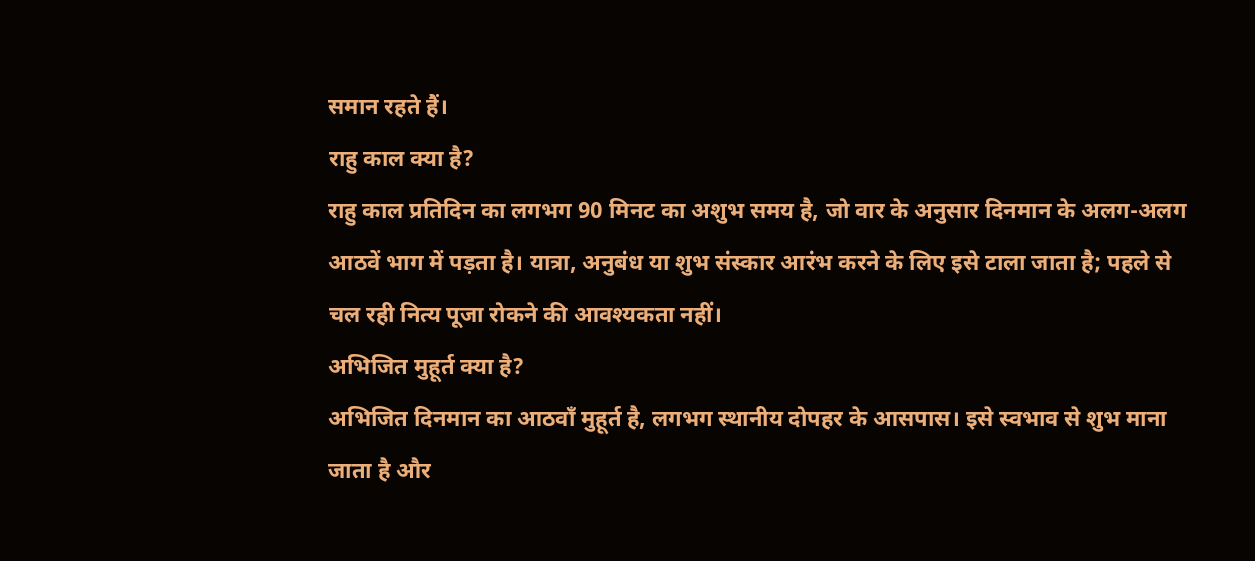समान रहते हैं।
राहु काल क्या है?
राहु काल प्रतिदिन का लगभग 90 मिनट का अशुभ समय है, जो वार के अनुसार दिनमान के अलग-अलग आठवें भाग में पड़ता है। यात्रा, अनुबंध या शुभ संस्कार आरंभ करने के लिए इसे टाला जाता है; पहले से चल रही नित्य पूजा रोकने की आवश्यकता नहीं।
अभिजित मुहूर्त क्या है?
अभिजित दिनमान का आठवाँ मुहूर्त है, लगभग स्थानीय दोपहर के आसपास। इसे स्वभाव से शुभ माना जाता है और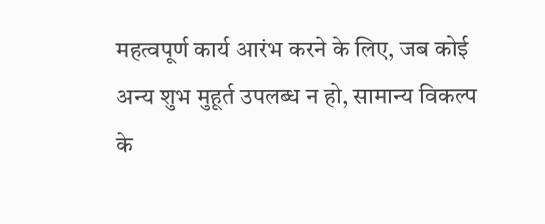महत्वपूर्ण कार्य आरंभ करने के लिए, जब कोई अन्य शुभ मुहूर्त उपलब्ध न हो, सामान्य विकल्प के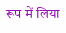रूप में लिया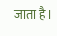जाता है।